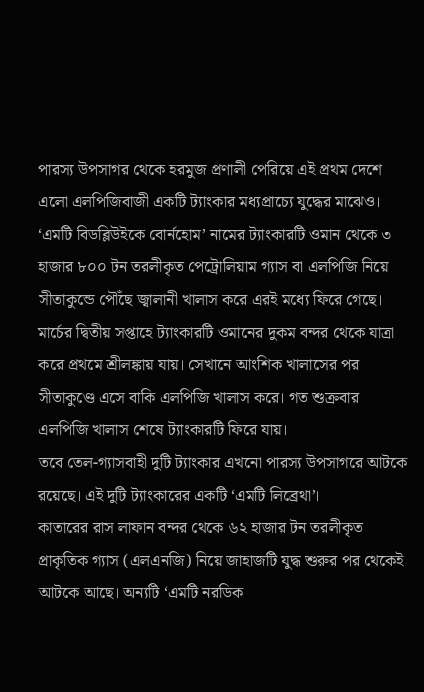পারস্য উপসাগর থেকে হরমুজ প্রণালী পেরিয়ে এই প্রথম দেশে এলো এলপিজিবাজী একটি ট্যাংকার মধ্যপ্রাচ্যে যুদ্ধের মাঝেও।
‘এমটি বিডব্লিউইকে বোর্নহোম’ নামের ট্যাংকারটি ওমান থেকে ৩ হাজার ৮০০ টন তরলীকৃত পেট্রোলিয়াম গ্যাস বা এলপিজি নিয়ে সীতাকুন্ডে পৌঁছে জ্বালানী খালাস করে এরই মধ্যে ফিরে গেছে।
মার্চের দ্বিতীয় সপ্তাহে ট্যাংকারটি ওমানের দুকম বন্দর থেকে যাত্রা করে প্রথমে শ্রীলঙ্কায় যায়। সেখানে আংশিক খালাসের পর সীতাকুণ্ডে এসে বাকি এলপিজি খালাস করে। গত শুক্রবার এলপিজি খালাস শেষে ট্যাংকারটি ফিরে যায়।
তবে তেল-গ্যাসবাহী দুটি ট্যাংকার এখনো পারস্য উপসাগরে আটকে রয়েছে। এই দুটি ট্যাংকারের একটি ‘এমটি লিব্রেথা’।
কাতারের রাস লাফান বন্দর থেকে ৬২ হাজার টন তরলীকৃত প্রাকৃতিক গ্যাস (এলএনজি) নিয়ে জাহাজটি যুদ্ধ শুরুর পর থেকেই আটকে আছে। অন্যটি ‘এমটি নরডিক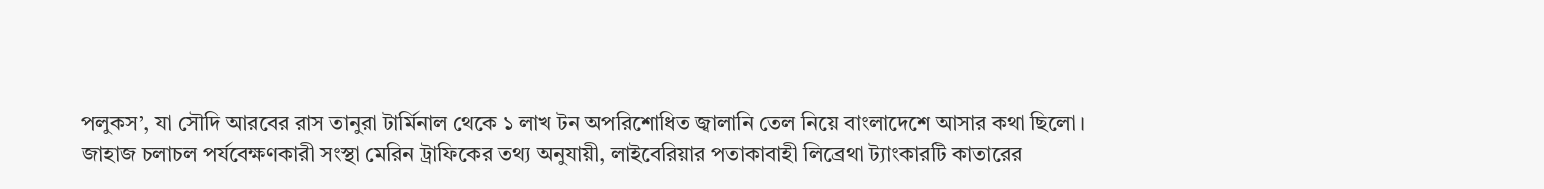পলুকস’, যা সৌদি আরবের রাস তানুরা টার্মিনাল থেকে ১ লাখ টন অপরিশোধিত জ্বালানি তেল নিয়ে বাংলাদেশে আসার কথা ছিলো।
জাহাজ চলাচল পর্যবেক্ষণকারী সংস্থা মেরিন ট্রাফিকের তথ্য অনুযায়ী, লাইবেরিয়ার পতাকাবাহী লিব্রেথা ট্যাংকারটি কাতারের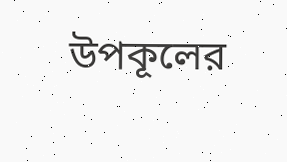উপকূলের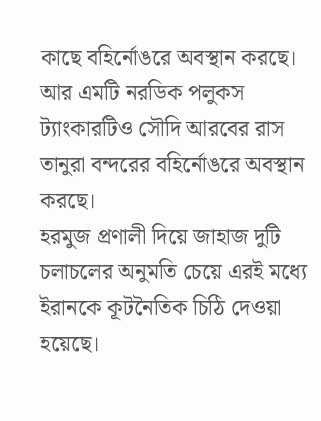কাছে বহির্নোঙরে অবস্থান করছে। আর এমটি নরডিক পলুকস ট্যাংকারটিও সৌদি আরবের রাস তানুরা বন্দরের বহির্নোঙরে অবস্থান করছে।
হরমুজ প্রণালী দিয়ে জাহাজ দুটি চলাচলের অনুমতি চেয়ে এরই মধ্যে ইরানকে কূটনৈতিক চিঠি দেওয়া হয়েছে।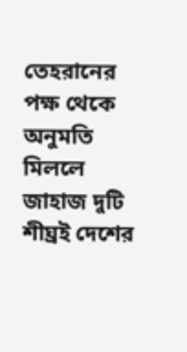তেহরানের পক্ষ থেকে অনুমতি মিললে জাহাজ দুটি শীঘ্রই দেশের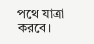পথে যাত্রা করবে।